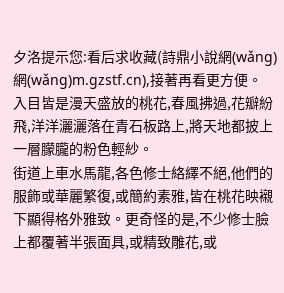夕洛提示您:看后求收藏(詩鼎小說網(wǎng)網(wǎng)m.gzstf.cn),接著再看更方便。
入目皆是漫天盛放的桃花,春風拂過,花瓣紛飛,洋洋灑灑落在青石板路上,將天地都披上一層朦朧的粉色輕紗。
街道上車水馬龍,各色修士絡繹不絕,他們的服飾或華麗繁復,或簡約素雅,皆在桃花映襯下顯得格外雅致。更奇怪的是,不少修士臉上都覆著半張面具,或精致雕花,或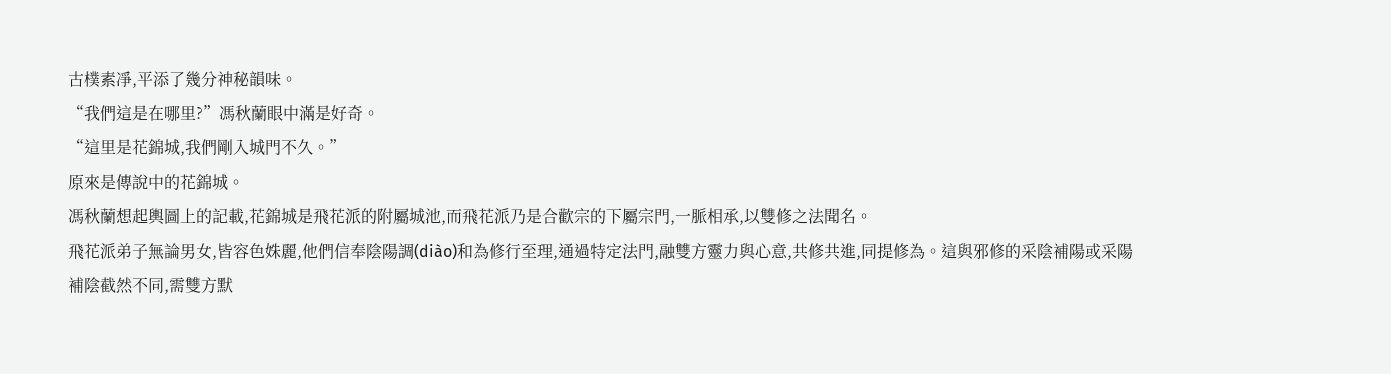古樸素凈,平添了幾分神秘韻味。
“我們這是在哪里?”馮秋蘭眼中滿是好奇。
“這里是花錦城,我們剛入城門不久。”
原來是傳說中的花錦城。
馮秋蘭想起輿圖上的記載,花錦城是飛花派的附屬城池,而飛花派乃是合歡宗的下屬宗門,一脈相承,以雙修之法聞名。
飛花派弟子無論男女,皆容色姝麗,他們信奉陰陽調(diào)和為修行至理,通過特定法門,融雙方靈力與心意,共修共進,同提修為。這與邪修的采陰補陽或采陽補陰截然不同,需雙方默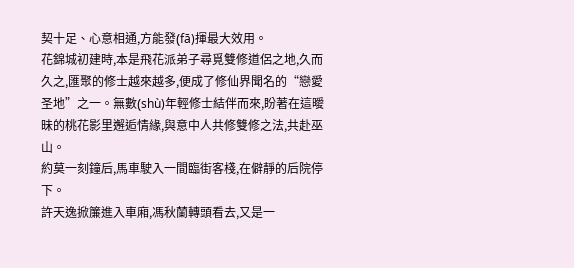契十足、心意相通,方能發(fā)揮最大效用。
花錦城初建時,本是飛花派弟子尋覓雙修道侶之地,久而久之,匯聚的修士越來越多,便成了修仙界聞名的“戀愛圣地”之一。無數(shù)年輕修士結伴而來,盼著在這曖昧的桃花影里邂逅情緣,與意中人共修雙修之法,共赴巫山。
約莫一刻鐘后,馬車駛入一間臨街客棧,在僻靜的后院停下。
許天逸掀簾進入車廂,馮秋蘭轉頭看去,又是一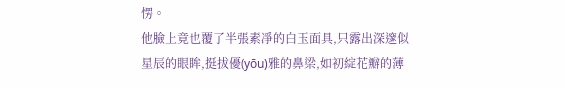愣。
他臉上竟也覆了半張素凈的白玉面具,只露出深邃似星辰的眼眸,挺拔優(yōu)雅的鼻梁,如初綻花瓣的薄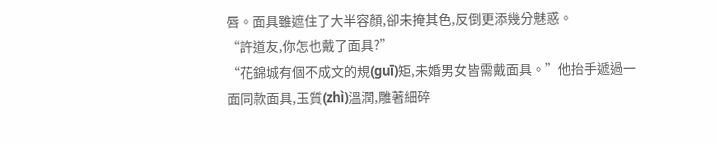唇。面具雖遮住了大半容顏,卻未掩其色,反倒更添幾分魅惑。
“許道友,你怎也戴了面具?”
“花錦城有個不成文的規(guī)矩,未婚男女皆需戴面具。”他抬手遞過一面同款面具,玉質(zhì)溫潤,雕著細碎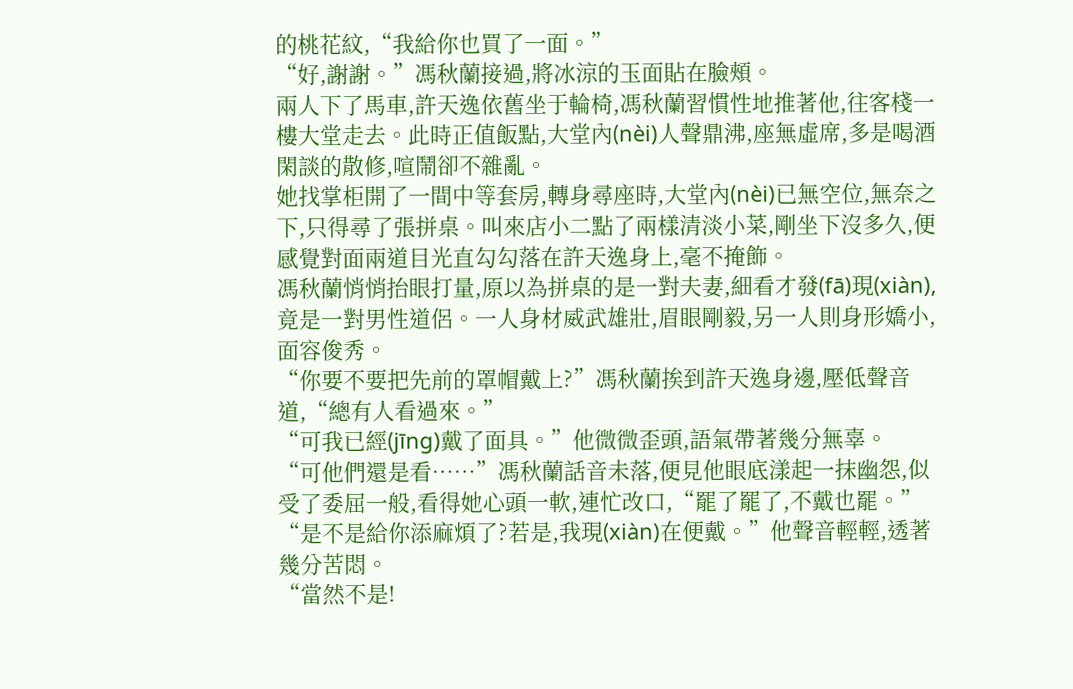的桃花紋,“我給你也買了一面。”
“好,謝謝。”馮秋蘭接過,將冰涼的玉面貼在臉頰。
兩人下了馬車,許天逸依舊坐于輪椅,馮秋蘭習慣性地推著他,往客棧一樓大堂走去。此時正值飯點,大堂內(nèi)人聲鼎沸,座無虛席,多是喝酒閑談的散修,喧鬧卻不雜亂。
她找掌柜開了一間中等套房,轉身尋座時,大堂內(nèi)已無空位,無奈之下,只得尋了張拼桌。叫來店小二點了兩樣清淡小菜,剛坐下沒多久,便感覺對面兩道目光直勾勾落在許天逸身上,毫不掩飾。
馮秋蘭悄悄抬眼打量,原以為拼桌的是一對夫妻,細看才發(fā)現(xiàn),竟是一對男性道侶。一人身材威武雄壯,眉眼剛毅,另一人則身形嬌小,面容俊秀。
“你要不要把先前的罩帽戴上?”馮秋蘭挨到許天逸身邊,壓低聲音道,“總有人看過來。”
“可我已經(jīng)戴了面具。”他微微歪頭,語氣帶著幾分無辜。
“可他們還是看……”馮秋蘭話音未落,便見他眼底漾起一抹幽怨,似受了委屈一般,看得她心頭一軟,連忙改口,“罷了罷了,不戴也罷。”
“是不是給你添麻煩了?若是,我現(xiàn)在便戴。”他聲音輕輕,透著幾分苦悶。
“當然不是!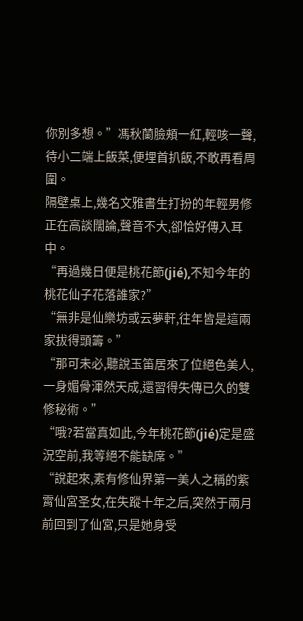你別多想。”馮秋蘭臉頰一紅,輕咳一聲,待小二端上飯菜,便埋首扒飯,不敢再看周圍。
隔壁桌上,幾名文雅書生打扮的年輕男修正在高談闊論,聲音不大,卻恰好傳入耳中。
“再過幾日便是桃花節(jié),不知今年的桃花仙子花落誰家?”
“無非是仙樂坊或云夢軒,往年皆是這兩家拔得頭籌。”
“那可未必,聽說玉笛居來了位絕色美人,一身媚骨渾然天成,還習得失傳已久的雙修秘術。”
“哦?若當真如此,今年桃花節(jié)定是盛況空前,我等絕不能缺席。”
“說起來,素有修仙界第一美人之稱的紫霄仙宮圣女,在失蹤十年之后,突然于兩月前回到了仙宮,只是她身受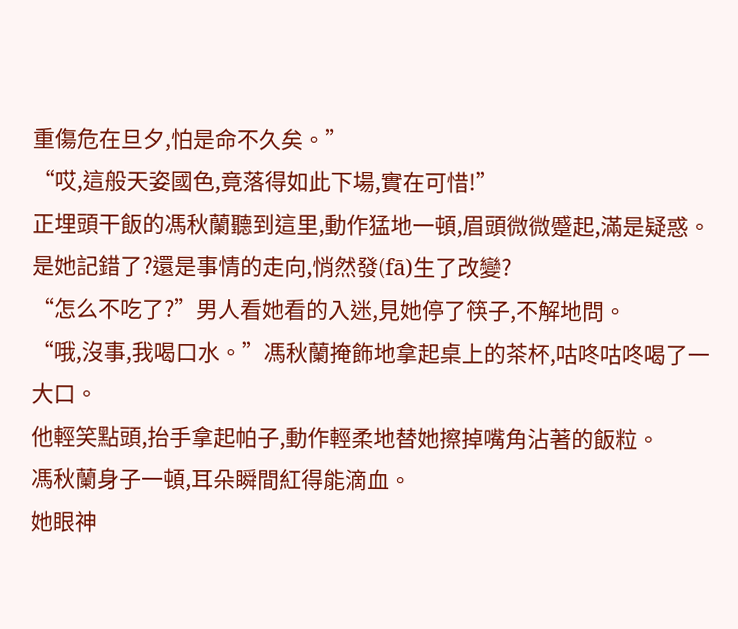重傷危在旦夕,怕是命不久矣。”
“哎,這般天姿國色,竟落得如此下場,實在可惜!”
正埋頭干飯的馮秋蘭聽到這里,動作猛地一頓,眉頭微微蹙起,滿是疑惑。
是她記錯了?還是事情的走向,悄然發(fā)生了改變?
“怎么不吃了?”男人看她看的入迷,見她停了筷子,不解地問。
“哦,沒事,我喝口水。”馮秋蘭掩飾地拿起桌上的茶杯,咕咚咕咚喝了一大口。
他輕笑點頭,抬手拿起帕子,動作輕柔地替她擦掉嘴角沾著的飯粒。
馮秋蘭身子一頓,耳朵瞬間紅得能滴血。
她眼神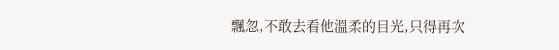飄忽,不敢去看他溫柔的目光,只得再次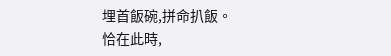埋首飯碗,拼命扒飯。
恰在此時,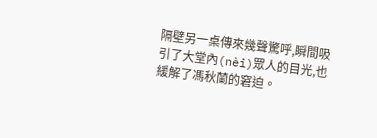隔壁另一桌傳來幾聲驚呼,瞬間吸引了大堂內(nèi)眾人的目光,也緩解了馮秋蘭的窘迫。